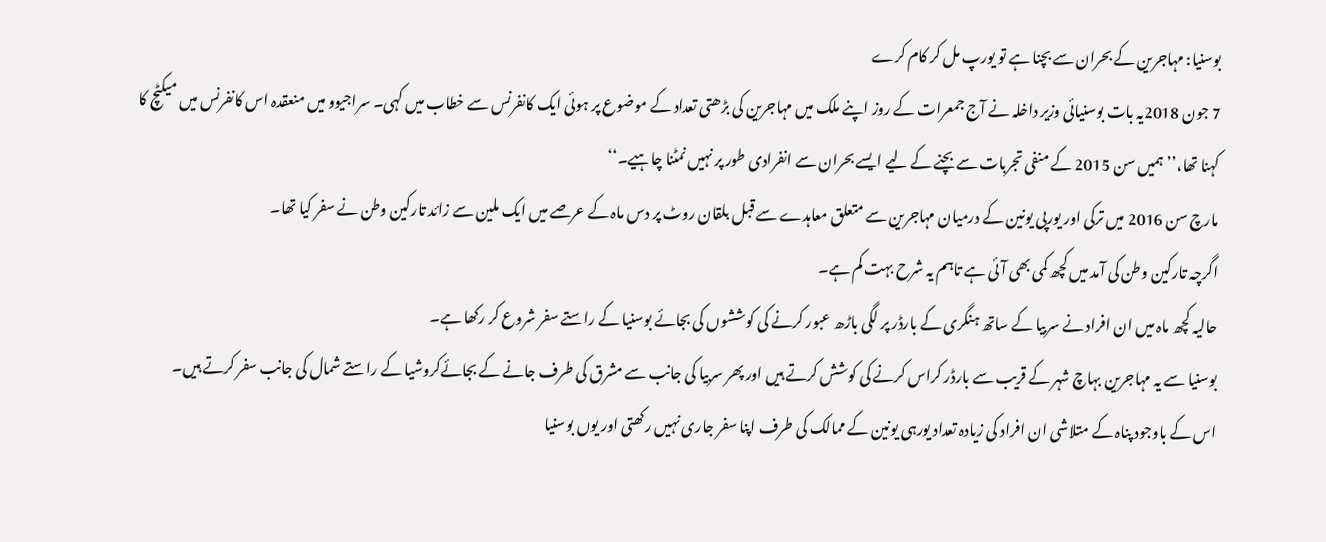بوسنیا: مہاجرین کے بحران سے بچنا ہے تو یورپ مل کر کام کرے
7 جون 2018یہ بات بوسنیائی وزیر داخلہ نے آج جمعرات کے روز اپنے ملک میں مہاجرین کی بڑھتی تعداد کے موضوع پر ہوئی ایک کانفرنس سے خطاب میں کہی۔ سراجیوو میں منعقدہ اس کانفرنس میں میکٹچ کا کہنا تھا،’’ ہمیں سن 2015 کے منفی تجربات سے بچنے کے لیے ایسے بحران سے انفرادی طور پر نہیں نمٹنا چاہیے۔‘‘
مارچ سن 2016 میں ترکی اور یورپی یونین کے درمیان مہاجرین سے متعلق معاہدے سے قبل بلقان روٹ پر دس ماہ کے عرصے میں ایک ملین سے زائد تارکین وطن نے سفر کیا تھا۔
اگرچہ تارکین وطن کی آمد میں کچھ کمی بھی آئی ہے تاہم یہ شرح بہت کم ہے۔
حالیہ کچھ ماہ میں ان افراد نے سربیا کے ساتھ ہنگری کے بارڈر پر لگی باڑھ عبور کرنے کی کوششوں کی بجائے بوسنیا کے راستے سفر شروع کر رکھا ہے۔
بوسنیا سے یہ مہاجرین بہاچ شہر کے قریب سے بارڈر کراس کرنے کی کوشش کرتے ہیں اور پھر سربیا کی جانب سے مشرق کی طرف جانے کے بجائےکروشیا کے راستے شمال کی جانب سفر کرتے ہیں۔
اس کے باوجود پناہ کے متلاشی ان افراد کی زیادہ تعداد یورہی یونین کے ممالک کی طرف اپنا سفر جاری نہیں رکھتی اور یوں بوسنیا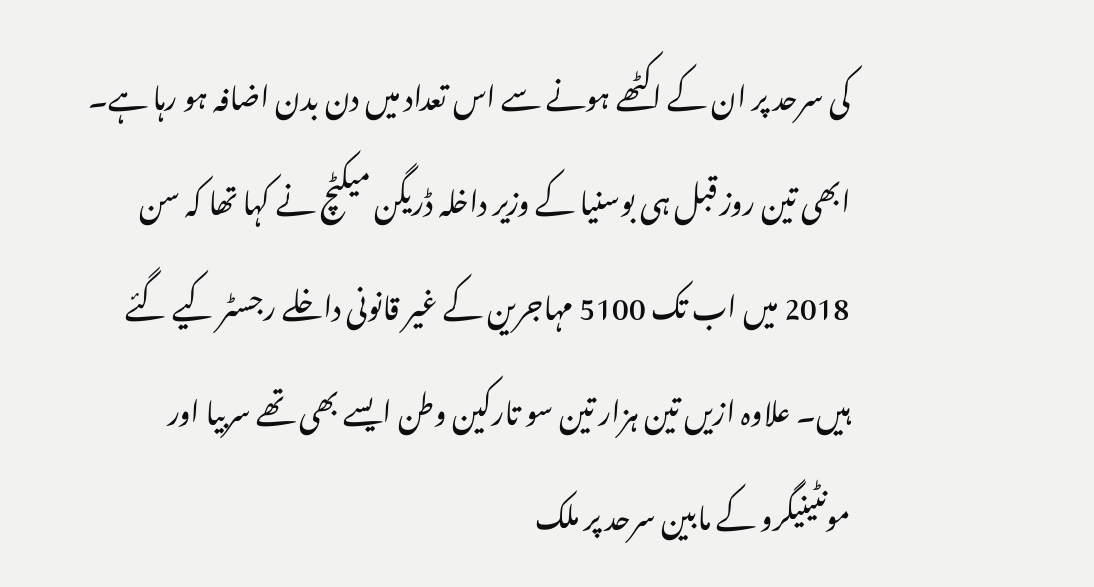کی سرحد پر ان کے اکٹھے ہونے سے اس تعداد میں دن بدن اضافہ ہو رہا ہے۔
ابھی تین روز قبل ہی بوسنیا کے وزیر داخلہ ڈریگن میکٹچ نے کہا تھا کہ سن 2018 میں اب تک 5100 مہاجرین کے غیر قانونی داخلے رجسٹر کیے گئے ہیں۔ علاوہ ازیں تین ہزار تین سو تارکین وطن ایسے بھی تھے سربیا اور مونٹینیگرو کے مابین سرحد پر ملک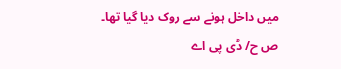میں داخل ہونے سے روک دیا گیا تھا۔
ص ح/ ڈی پی اے